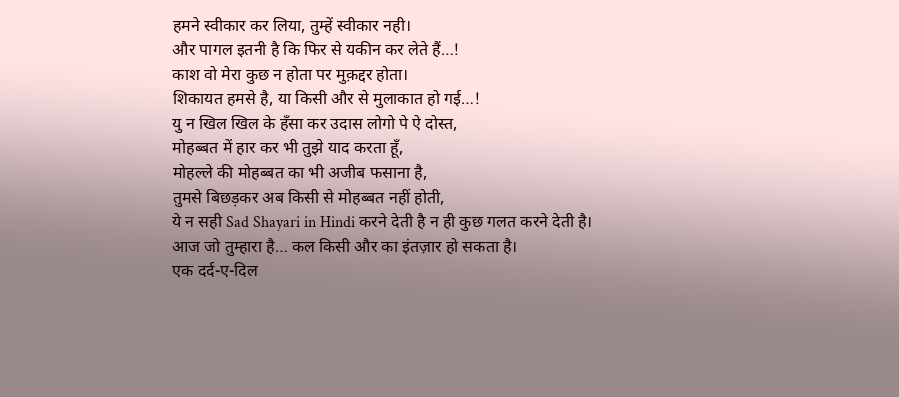हमने स्वीकार कर लिया, तुम्हें स्वीकार नही।
और पागल इतनी है कि फिर से यकीन कर लेते हैं…!
काश वो मेरा कुछ न होता पर मुक़द्दर होता।
शिकायत हमसे है, या किसी और से मुलाकात हो गई…!
यु न खिल खिल के हँसा कर उदास लोगो पे ऐ दोस्त,
मोहब्बत में हार कर भी तुझे याद करता हूँ,
मोहल्ले की मोहब्बत का भी अजीब फसाना है,
तुमसे बिछड़कर अब किसी से मोहब्बत नहीं होती,
ये न सही Sad Shayari in Hindi करने देती है न ही कुछ गलत करने देती है।
आज जो तुम्हारा है… कल किसी और का इंतज़ार हो सकता है।
एक दर्द-ए-दिल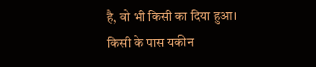है, वो भी किसी का दिया हुआ।
किसी के पास यकीन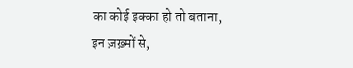का कोई इक्का हो तो बताना,
इन ज़ख़्मों से,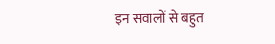इन सवालों से बहुत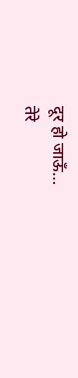दूर हो जाऊँ…
तेरे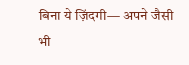बिना ये ज़िंदगी— अपने जैसी भी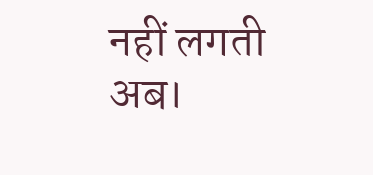नहीं लगती अब।